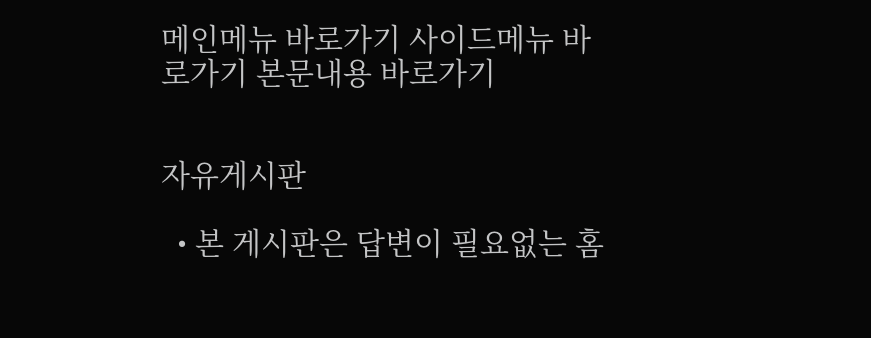메인메뉴 바로가기 사이드메뉴 바로가기 본문내용 바로가기


자유게시판

  • 본 게시판은 답변이 필요없는 홈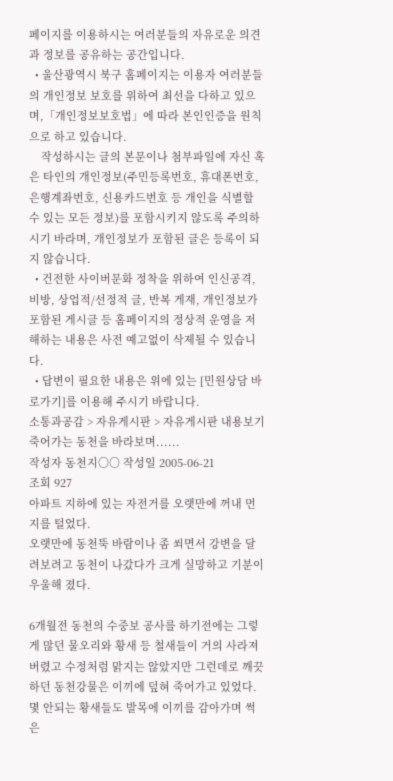페이지를 이용하시는 여러분들의 자유로운 의견과 정보를 공유하는 공간입니다.
  • 울산광역시 북구 홈페이지는 이용자 여러분들의 개인정보 보호를 위하여 최선을 다하고 있으며,「개인정보보호법」에 따라 본인인증을 원칙으로 하고 있습니다.
    작성하시는 글의 본문이나 첨부파일에 자신 혹은 타인의 개인정보(주민등록번호, 휴대폰번호, 은행계좌번호, 신용카드번호 등 개인을 식별할 수 있는 모든 정보)를 포함시키지 않도록 주의하시기 바라며, 개인정보가 포함된 글은 등록이 되지 않습니다.
  • 건전한 사이버문화 정착을 위하여 인신공격, 비방, 상업적/선정적 글, 반복 게재, 개인정보가 포함된 게시글 등 홈페이지의 정상적 운영을 저해하는 내용은 사전 예고없이 삭제될 수 있습니다.
  • 답변이 필요한 내용은 위에 있는 [민원상담 바로가기]를 이용해 주시기 바랍니다.
소통과공감 > 자유게시판 > 자유게시판 내용보기
죽어가는 동천을 바라보며......
작성자 동천지○○ 작성일 2005-06-21
조회 927
아파트 지하에 있는 자전거를 오랫만에 꺼내 먼지를 털었다.
오랫만에 동천뚝 바람이나 좀 쐬면서 강변을 달려보려고 동천이 나갔다가 크게 실망하고 기분이 우울해 졌다.

6개월전 동천의 수중보 공사를 하기전에는 그렇게 많던 물오리와 황새 등 철새들이 거의 사라져 버렸고 수정처럼 맑지는 않았지만 그런데로 깨끗하던 동천강물은 이끼에 덮혀 죽어가고 있었다. 몇 안되는 황새들도 발목에 이끼를 감아가며 썩은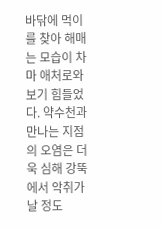바닦에 먹이를 찾아 해매는 모습이 차마 애처로와 보기 힘들었다. 약수천과 만나는 지점의 오염은 더욱 심해 강뚝에서 악취가 날 정도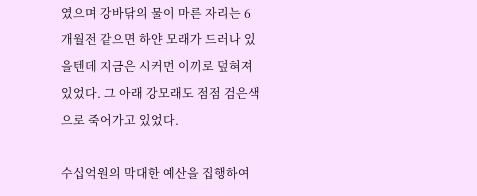였으며 강바닦의 물이 마른 자리는 6개월전 같으면 하얀 모래가 드러나 있을텐데 지금은 시커먼 이끼로 덮혀져 있었다. 그 아래 강모래도 점점 검은색으로 죽어가고 있었다.

수십억원의 막대한 예산을 집행하여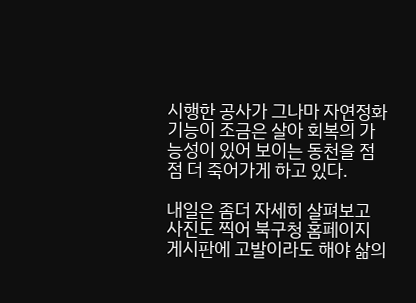시행한 공사가 그나마 자연정화 기능이 조금은 살아 회복의 가능성이 있어 보이는 동천을 점점 더 죽어가게 하고 있다.

내일은 좀더 자세히 살펴보고 사진도 찍어 북구청 홈페이지 게시판에 고발이라도 해야 삶의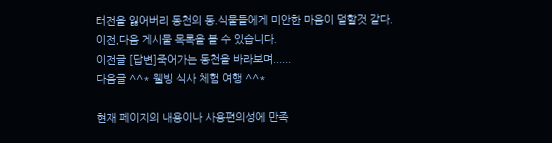터전을 잃어버리 동천의 동.식물들에게 미안한 마음이 덜할것 같다.
이전,다음 게시물 목록을 볼 수 있습니다.
이전글 [답변]죽어가는 동천을 바라보며......
다음글 ^^* 웰빙 식사 체험 여행 ^^*

현재 페이지의 내용이나 사용편의성에 만족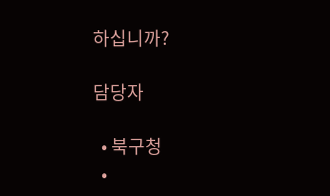하십니까?

담당자

  • 북구청
  •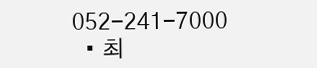052-241-7000
  • 최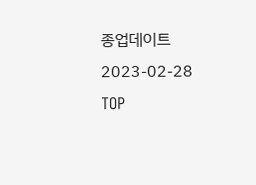종업데이트 2023-02-28
TOP